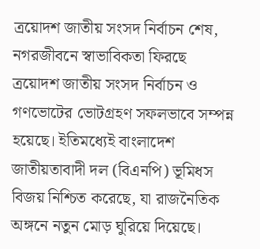ত্রয়োদশ জাতীয় সংসদ নির্বাচন শেষ, নগরজীবনে স্বাভাবিকতা ফিরছে
ত্রয়োদশ জাতীয় সংসদ নির্বাচন ও গণভোটের ভোটগ্রহণ সফলভাবে সম্পন্ন হয়েছে। ইতিমধ্যেই বাংলাদেশ জাতীয়তাবাদী দল (বিএনপি) ভূমিধস বিজয় নিশ্চিত করেছে, যা রাজনৈতিক অঙ্গনে নতুন মোড় ঘুরিয়ে দিয়েছে।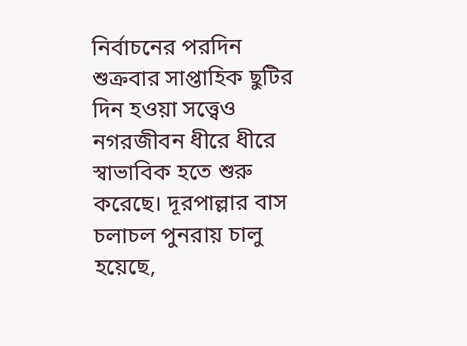নির্বাচনের পরদিন শুক্রবার সাপ্তাহিক ছুটির দিন হওয়া সত্ত্বেও নগরজীবন ধীরে ধীরে স্বাভাবিক হতে শুরু করেছে। দূরপাল্লার বাস চলাচল পুনরায় চালু হয়েছে,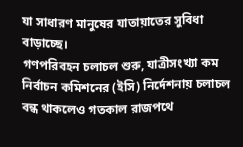যা সাধারণ মানুষের যাতায়াতের সুবিধা বাড়াচ্ছে।
গণপরিবহন চলাচল শুরু, যাত্রীসংখ্যা কম
নির্বাচন কমিশনের (ইসি) নির্দেশনায় চলাচল বন্ধ থাকলেও গতকাল রাজপথে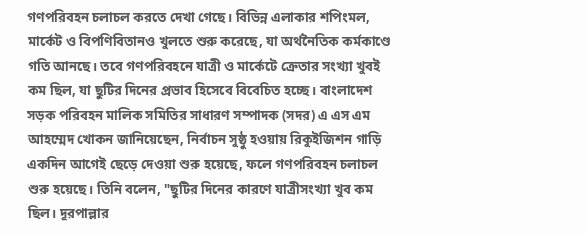গণপরিবহন চলাচল করতে দেখা গেছে। বিভিন্ন এলাকার শপিংমল, মার্কেট ও বিপণিবিতানও খুলতে শুরু করেছে, যা অর্থনৈতিক কর্মকাণ্ডে গতি আনছে। তবে গণপরিবহনে যাত্রী ও মার্কেটে ক্রেতার সংখ্যা খুবই কম ছিল, যা ছুটির দিনের প্রভাব হিসেবে বিবেচিত হচ্ছে। বাংলাদেশ সড়ক পরিবহন মালিক সমিতির সাধারণ সম্পাদক (সদর) এ এস এম আহম্মেদ খোকন জানিয়েছেন, নির্বাচন সুষ্ঠু হওয়ায় রিকুইজিশন গাড়ি একদিন আগেই ছেড়ে দেওয়া শুরু হয়েছে, ফলে গণপরিবহন চলাচল শুরু হয়েছে। তিনি বলেন, "ছুটির দিনের কারণে যাত্রীসংখ্যা খুব কম ছিল। দূরপাল্লার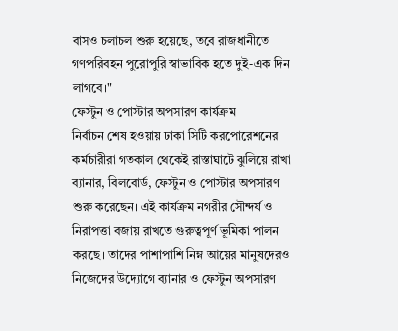বাসও চলাচল শুরু হয়েছে, তবে রাজধানীতে গণপরিবহন পুরোপুরি স্বাভাবিক হতে দুই-এক দিন লাগবে।"
ফেস্টুন ও পোস্টার অপসারণ কার্যক্রম
নির্বাচন শেষ হওয়ায় ঢাকা সিটি করপোরেশনের কর্মচারীরা গতকাল থেকেই রাস্তাঘাটে ঝুলিয়ে রাখা ব্যানার, বিলবোর্ড, ফেস্টুন ও পোস্টার অপসারণ শুরু করেছেন। এই কার্যক্রম নগরীর সৌন্দর্য ও নিরাপত্তা বজায় রাখতে গুরুত্বপূর্ণ ভূমিকা পালন করছে। তাদের পাশাপাশি নিম্ন আয়ের মানুষদেরও নিজেদের উদ্যোগে ব্যানার ও ফেস্টুন অপসারণ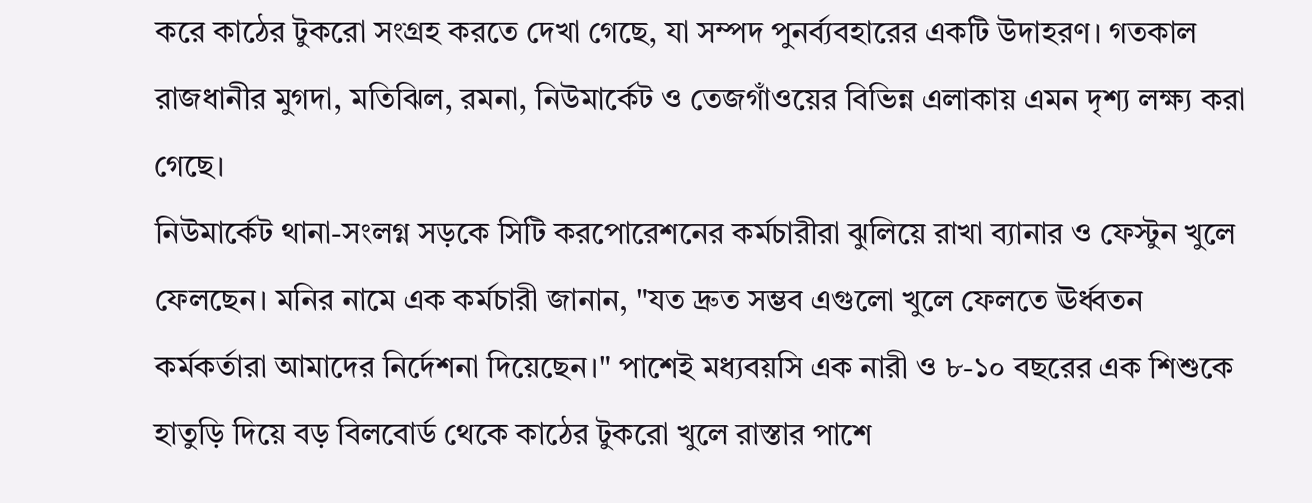করে কাঠের টুকরো সংগ্রহ করতে দেখা গেছে, যা সম্পদ পুনর্ব্যবহারের একটি উদাহরণ। গতকাল রাজধানীর মুগদা, মতিঝিল, রমনা, নিউমার্কেট ও তেজগাঁওয়ের বিভিন্ন এলাকায় এমন দৃশ্য লক্ষ্য করা গেছে।
নিউমার্কেট থানা-সংলগ্ন সড়কে সিটি করপোরেশনের কর্মচারীরা ঝুলিয়ে রাখা ব্যানার ও ফেস্টুন খুলে ফেলছেন। মনির নামে এক কর্মচারী জানান, "যত দ্রুত সম্ভব এগুলো খুলে ফেলতে ঊর্ধ্বতন কর্মকর্তারা আমাদের নির্দেশনা দিয়েছেন।" পাশেই মধ্যবয়সি এক নারী ও ৮-১০ বছরের এক শিশুকে হাতুড়ি দিয়ে বড় বিলবোর্ড থেকে কাঠের টুকরো খুলে রাস্তার পাশে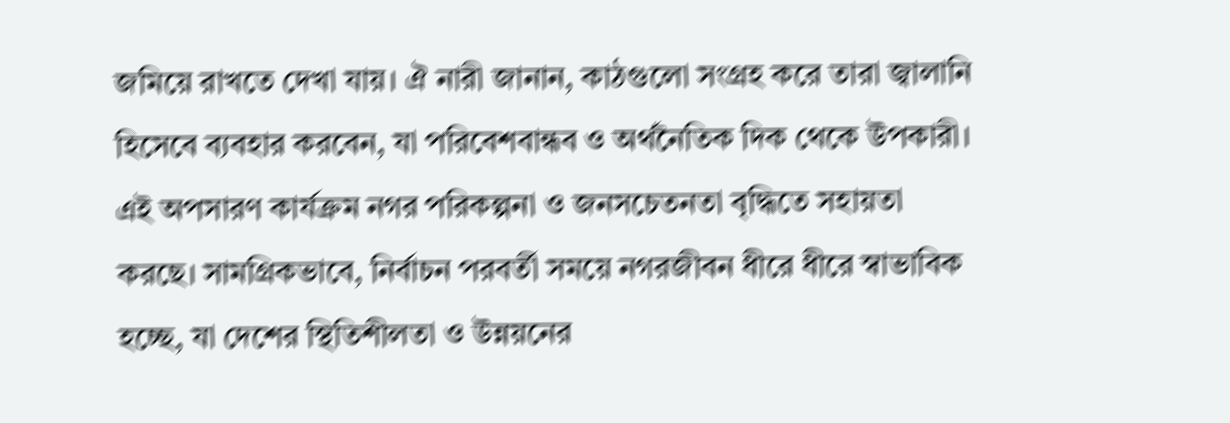জমিয়ে রাখতে দেখা যায়। ঐ নারী জানান, কাঠগুলো সংগ্রহ করে তারা জ্বালানি হিসেবে ব্যবহার করবেন, যা পরিবেশবান্ধব ও অর্থনৈতিক দিক থেকে উপকারী।
এই অপসারণ কার্যক্রম নগর পরিকল্পনা ও জনসচেতনতা বৃদ্ধিতে সহায়তা করছে। সামগ্রিকভাবে, নির্বাচন পরবর্তী সময়ে নগরজীবন ধীরে ধীরে স্বাভাবিক হচ্ছে, যা দেশের স্থিতিশীলতা ও উন্নয়নের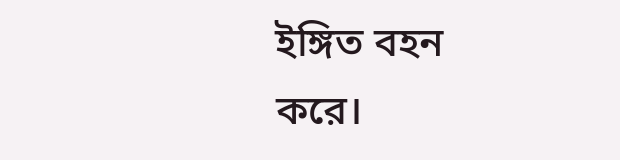ইঙ্গিত বহন করে।